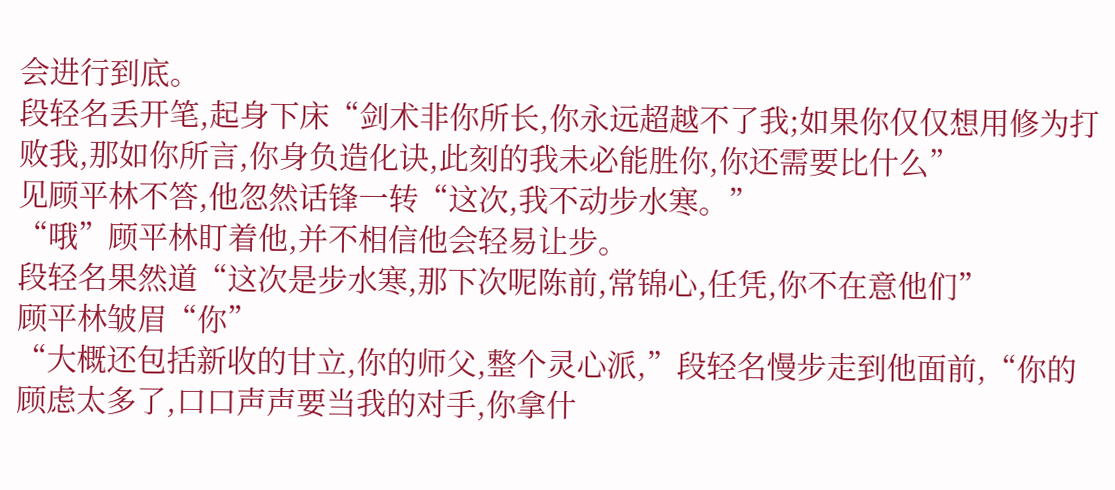会进行到底。
段轻名丢开笔,起身下床“剑术非你所长,你永远超越不了我;如果你仅仅想用修为打败我,那如你所言,你身负造化诀,此刻的我未必能胜你,你还需要比什么”
见顾平林不答,他忽然话锋一转“这次,我不动步水寒。”
“哦”顾平林盯着他,并不相信他会轻易让步。
段轻名果然道“这次是步水寒,那下次呢陈前,常锦心,任凭,你不在意他们”
顾平林皱眉“你”
“大概还包括新收的甘立,你的师父,整个灵心派,”段轻名慢步走到他面前,“你的顾虑太多了,口口声声要当我的对手,你拿什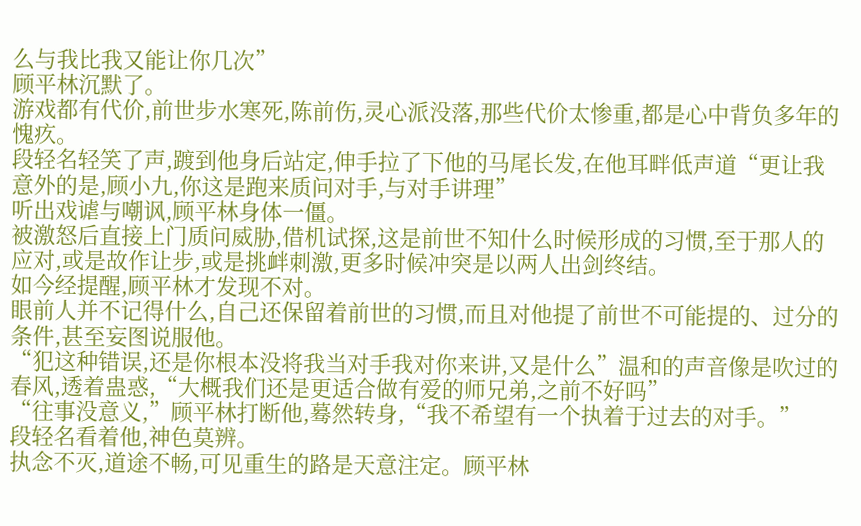么与我比我又能让你几次”
顾平林沉默了。
游戏都有代价,前世步水寒死,陈前伤,灵心派没落,那些代价太惨重,都是心中背负多年的愧疚。
段轻名轻笑了声,踱到他身后站定,伸手拉了下他的马尾长发,在他耳畔低声道“更让我意外的是,顾小九,你这是跑来质问对手,与对手讲理”
听出戏谑与嘲讽,顾平林身体一僵。
被激怒后直接上门质问威胁,借机试探,这是前世不知什么时候形成的习惯,至于那人的应对,或是故作让步,或是挑衅刺激,更多时候冲突是以两人出剑终结。
如今经提醒,顾平林才发现不对。
眼前人并不记得什么,自己还保留着前世的习惯,而且对他提了前世不可能提的、过分的条件,甚至妄图说服他。
“犯这种错误,还是你根本没将我当对手我对你来讲,又是什么”温和的声音像是吹过的春风,透着蛊惑,“大概我们还是更适合做有爱的师兄弟,之前不好吗”
“往事没意义,”顾平林打断他,蓦然转身,“我不希望有一个执着于过去的对手。”
段轻名看着他,神色莫辨。
执念不灭,道途不畅,可见重生的路是天意注定。顾平林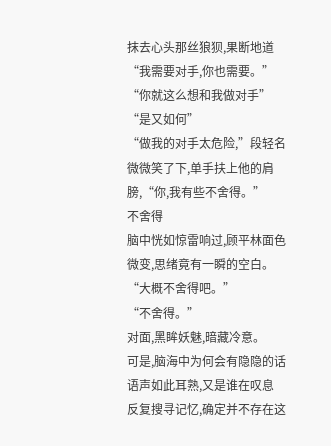抹去心头那丝狼狈,果断地道“我需要对手,你也需要。”
“你就这么想和我做对手”
“是又如何”
“做我的对手太危险,”段轻名微微笑了下,单手扶上他的肩膀,“你,我有些不舍得。”
不舍得
脑中恍如惊雷响过,顾平林面色微变,思绪竟有一瞬的空白。
“大概不舍得吧。”
“不舍得。”
对面,黑眸妖魅,暗藏冷意。
可是,脑海中为何会有隐隐的话语声如此耳熟,又是谁在叹息
反复搜寻记忆,确定并不存在这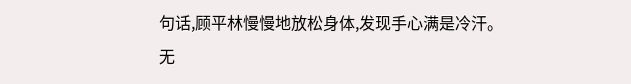句话,顾平林慢慢地放松身体,发现手心满是冷汗。
无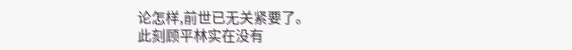论怎样,前世已无关紧要了。
此刻顾平林实在没有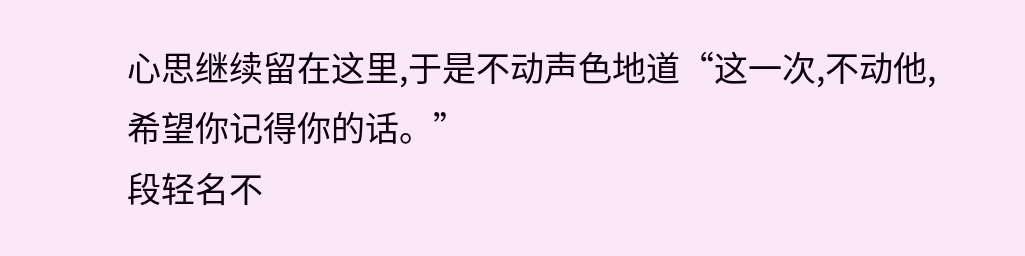心思继续留在这里,于是不动声色地道“这一次,不动他,希望你记得你的话。”
段轻名不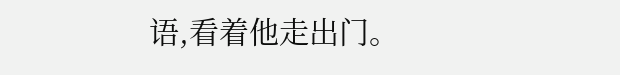语,看着他走出门。